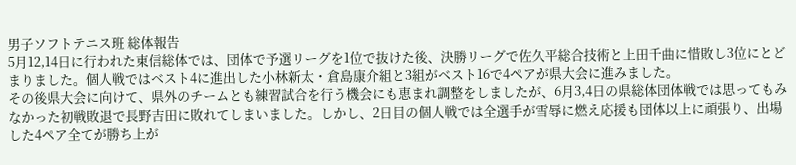男子ソフトテニス班 総体報告
5月12,14日に行われた東信総体では、団体で予選リーグを1位で抜けた後、決勝リーグで佐久平総合技術と上田千曲に惜敗し3位にとどまりました。個人戦ではベスト4に進出した小林新太・倉島康介組と3組がベスト16で4ペアが県大会に進みました。
その後県大会に向けて、県外のチームとも練習試合を行う機会にも恵まれ調整をしましたが、6月3,4日の県総体団体戦では思ってもみなかった初戦敗退で長野吉田に敗れてしまいました。しかし、2日目の個人戦では全選手が雪辱に燃え応援も団体以上に頑張り、出場した4ペア全てが勝ち上が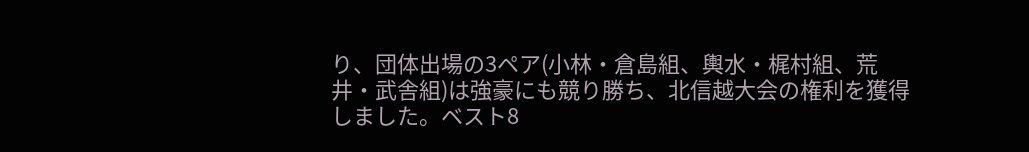り、団体出場の3ペア(小林・倉島組、輿水・梶村組、荒井・武舎組)は強豪にも競り勝ち、北信越大会の権利を獲得しました。ベスト8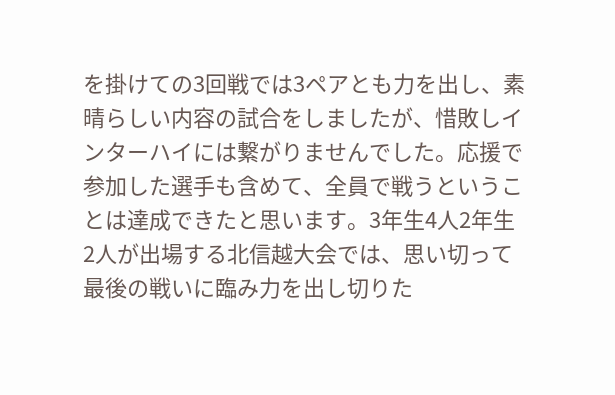を掛けての3回戦では3ペアとも力を出し、素晴らしい内容の試合をしましたが、惜敗しインターハイには繋がりませんでした。応援で参加した選手も含めて、全員で戦うということは達成できたと思います。3年生4人2年生2人が出場する北信越大会では、思い切って最後の戦いに臨み力を出し切りた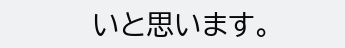いと思います。